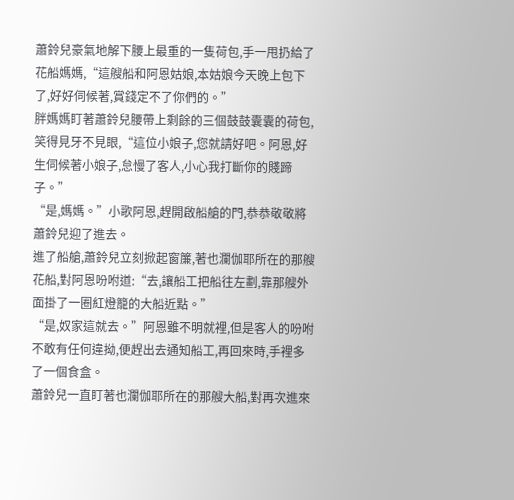蕭鈴兒豪氣地解下腰上最重的一隻荷包,手一甩扔給了花船媽媽,“這艘船和阿恩姑娘,本姑娘今天晚上包下了,好好伺候著,賞錢定不了你們的。”
胖媽媽盯著蕭鈴兒腰帶上剩餘的三個鼓鼓囊囊的荷包,笑得見牙不見眼,“這位小娘子,您就請好吧。阿恩,好生伺候著小娘子,怠慢了客人,小心我打斷你的賤蹄子。”
“是,媽媽。”小歌阿恩,趕開啟船艙的門,恭恭敬敬將蕭鈴兒迎了進去。
進了船艙,蕭鈴兒立刻掀起窗簾,著也瀾伽耶所在的那艘花船,對阿恩吩咐道:“去,讓船工把船往左劃,靠那艘外面掛了一圈紅燈籠的大船近點。”
“是,奴家這就去。”阿恩雖不明就裡,但是客人的吩咐不敢有任何違拗,便趕出去通知船工,再回來時,手裡多了一個食盒。
蕭鈴兒一直盯著也瀾伽耶所在的那艘大船,對再次進來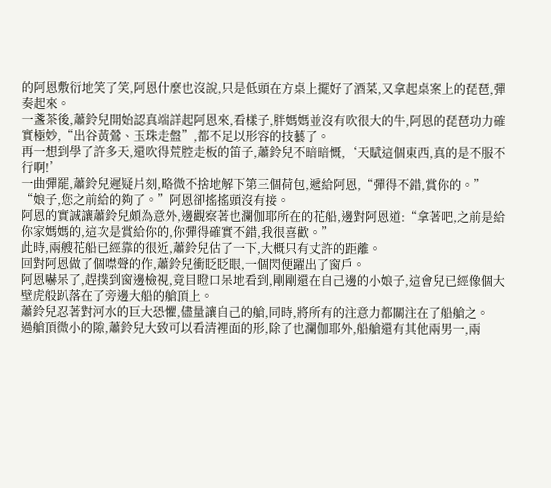的阿恩敷衍地笑了笑,阿恩什麼也沒說,只是低頭在方桌上擺好了酒菜,又拿起桌案上的琵琶,彈奏起來。
一盞茶後,蕭鈴兒開始認真端詳起阿恩來,看樣子,胖媽媽並沒有吹很大的牛,阿恩的琵琶功力確實極妙,“出谷黃鶯、玉珠走盤”,都不足以形容的技藝了。
再一想到學了許多天,還吹得荒腔走板的笛子,蕭鈴兒不暗暗慨,‘天賦這個東西,真的是不服不行啊!’
一曲彈罷,蕭鈴兒遲疑片刻,略微不捨地解下第三個荷包,遞給阿恩,“彈得不錯,賞你的。”
“娘子,您之前給的夠了。”阿恩卻搖搖頭沒有接。
阿恩的實誠讓蕭鈴兒頗為意外,邊觀察著也瀾伽耶所在的花船,邊對阿恩道:“拿著吧,之前是給你家媽媽的,這次是賞給你的,你彈得確實不錯,我很喜歡。”
此時,兩艘花船已經靠的很近,蕭鈴兒估了一下,大概只有丈許的距離。
回對阿恩做了個噤聲的作,蕭鈴兒衝眨眨眼,一個閃便躍出了窗戶。
阿恩嚇呆了,趕撲到窗邊檢視,竟目瞪口呆地看到,剛剛還在自己邊的小娘子,這會兒已經像個大壁虎般趴落在了旁邊大船的艙頂上。
蕭鈴兒忍著對河水的巨大恐懼,儘量讓自己的艙,同時,將所有的注意力都關注在了船艙之。
過艙頂微小的隙,蕭鈴兒大致可以看清裡面的形,除了也瀾伽耶外,船艙還有其他兩男一,兩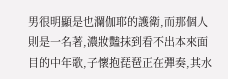男很明顯是也瀾伽耶的護衛,而那個人則是一名著,濃妝豔抹到看不出本來面目的中年歌,子懷抱琵琶正在彈奏,其水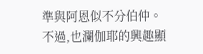準與阿恩似不分伯仲。
不過,也瀾伽耶的興趣顯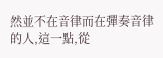然並不在音律而在彈奏音律的人,這一點,從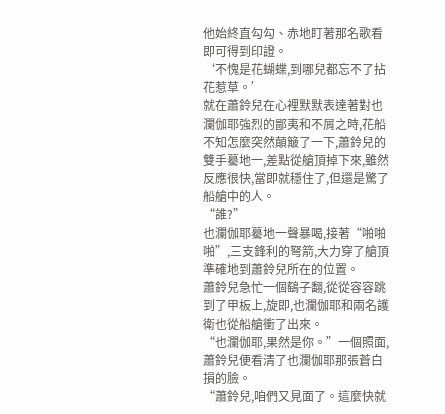他始終直勾勾、赤地盯著那名歌看即可得到印證。
‘不愧是花蝴蝶,到哪兒都忘不了拈花惹草。’
就在蕭鈴兒在心裡默默表達著對也瀾伽耶強烈的鄙夷和不屑之時,花船不知怎麼突然顛簸了一下,蕭鈴兒的雙手驀地一,差點從艙頂掉下來,雖然反應很快,當即就穩住了,但還是驚了船艙中的人。
“誰?”
也瀾伽耶驀地一聲暴喝,接著“啪啪啪”,三支鋒利的弩箭,大力穿了艙頂準確地到蕭鈴兒所在的位置。
蕭鈴兒急忙一個鷂子翻,從從容容跳到了甲板上,旋即,也瀾伽耶和兩名護衛也從船艙衝了出來。
“也瀾伽耶,果然是你。”一個照面,蕭鈴兒便看清了也瀾伽耶那張蒼白損的臉。
“蕭鈴兒,咱們又見面了。這麼快就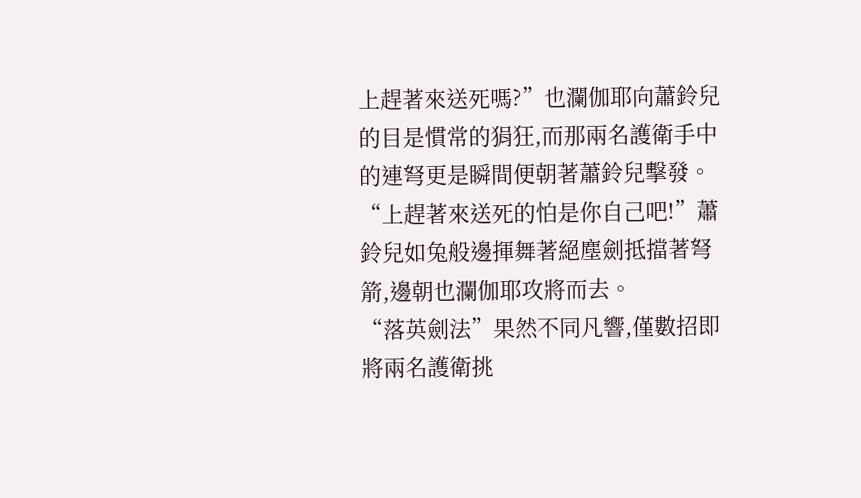上趕著來送死嗎?”也瀾伽耶向蕭鈴兒的目是慣常的狷狂,而那兩名護衛手中的連弩更是瞬間便朝著蕭鈴兒擊發。
“上趕著來送死的怕是你自己吧!”蕭鈴兒如兔般邊揮舞著絕塵劍抵擋著弩箭,邊朝也瀾伽耶攻將而去。
“落英劍法”果然不同凡響,僅數招即將兩名護衛挑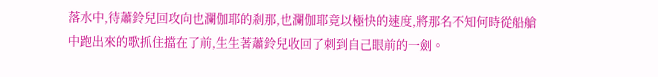落水中,待蕭鈴兒回攻向也瀾伽耶的剎那,也瀾伽耶竟以極快的速度,將那名不知何時從船艙中跑出來的歌抓住擋在了前,生生著蕭鈴兒收回了刺到自己眼前的一劍。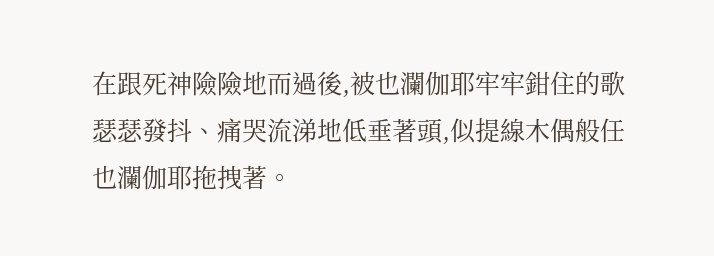在跟死神險險地而過後,被也瀾伽耶牢牢鉗住的歌瑟瑟發抖、痛哭流涕地低垂著頭,似提線木偶般任也瀾伽耶拖拽著。